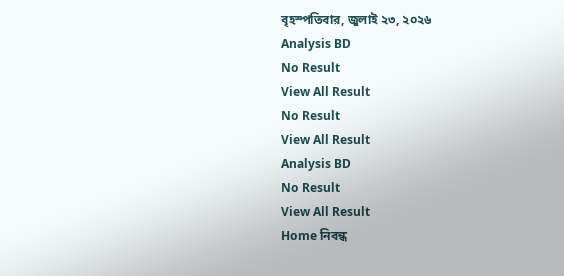বৃহস্পতিবার, জুলাই ২৩, ২০২৬
Analysis BD
No Result
View All Result
No Result
View All Result
Analysis BD
No Result
View All Result
Home নিবন্ধ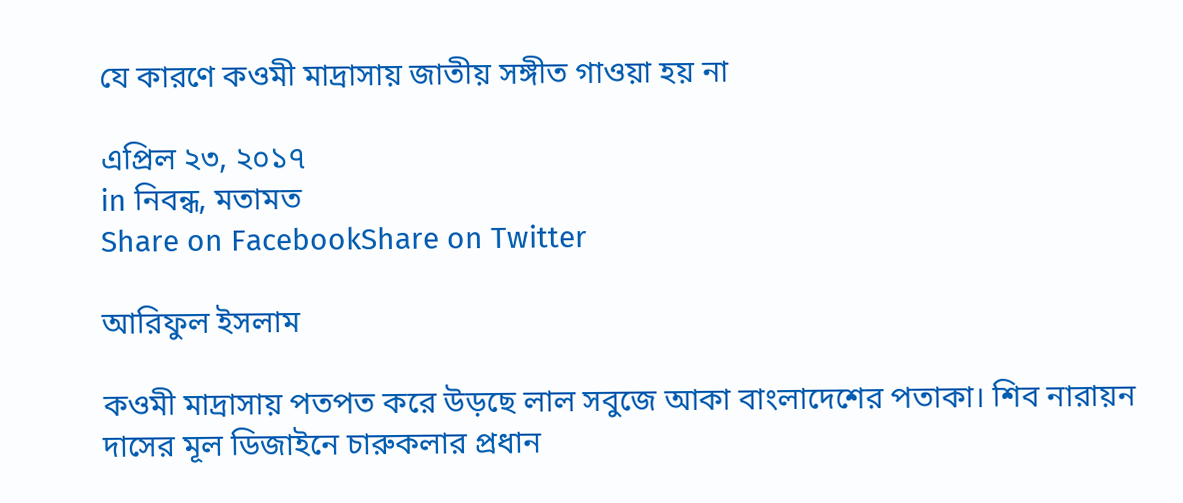যে কারণে কওমী মাদ্রাসায় জাতীয় সঙ্গীত গাওয়া হয় না

এপ্রিল ২৩, ২০১৭
in নিবন্ধ, মতামত
Share on FacebookShare on Twitter

আরিফুল ইসলাম

কওমী মাদ্রাসায় পতপত করে উড়ছে লাল সবুজে আকা বাংলাদেশের পতাকা। শিব নারায়ন দাসের মূল ডিজাইনে চারুকলার প্রধান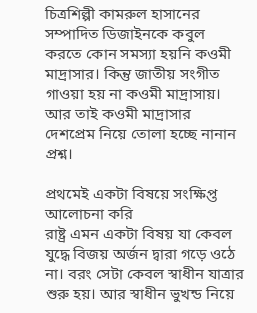চিত্রশিল্পী কামরুল হাসানের সম্পাদিত ডিজাইনকে কবুল করতে কোন সমস্যা হয়নি কওমী মাদ্রাসার। কিন্তু জাতীয় সংগীত গাওয়া হয় না কওমী মাদ্রাসায়। আর তাই কওমী মাদ্রাসার দেশপ্রেম নিয়ে তোলা হচ্ছে নানান প্রশ্ন।

প্রথমেই একটা বিষয়ে সংক্ষিপ্ত আলোচনা করি
রাষ্ট্র এমন একটা বিষয় যা কেবল যুদ্ধে বিজয় অর্জন দ্বারা গড়ে ওঠে না। বরং সেটা কেবল স্বাধীন যাত্রার শুরু হয়। আর স্বাধীন ভুখন্ড নিয়ে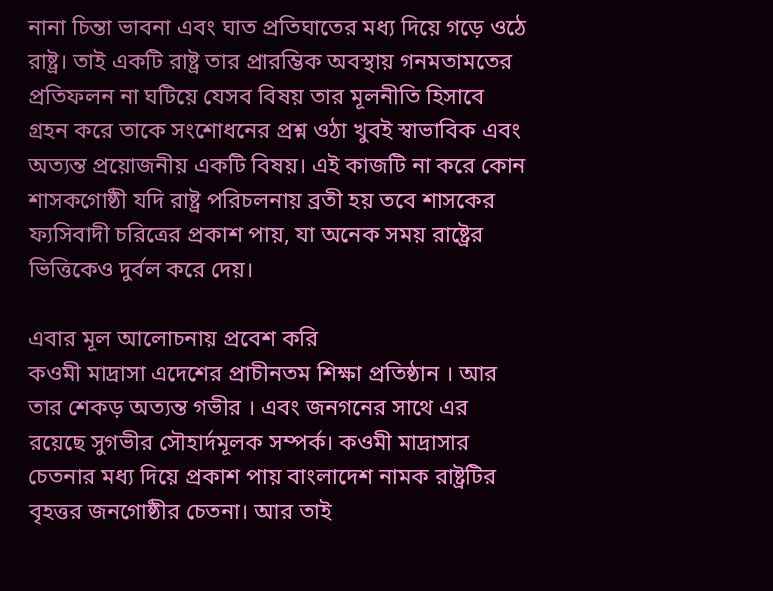নানা চিন্তা ভাবনা এবং ঘাত প্রতিঘাতের মধ্য দিয়ে গড়ে ওঠে রাষ্ট্র। তাই একটি রাষ্ট্র তার প্রারম্ভিক অবস্থায় গনমতামতের প্রতিফলন না ঘটিয়ে যেসব বিষয় তার মূলনীতি হিসাবে গ্রহন করে তাকে সংশোধনের প্রশ্ন ওঠা খুবই স্বাভাবিক এবং অত্যন্ত প্রয়োজনীয় একটি বিষয়। এই কাজটি না করে কোন শাসকগোষ্ঠী যদি রাষ্ট্র পরিচলনায় ব্রতী হয় তবে শাসকের ফ্যসিবাদী চরিত্রের প্রকাশ পায়, যা অনেক সময় রাষ্ট্রের ভিত্তিকেও দুর্বল করে দেয়।

এবার মূল আলোচনায় প্রবেশ করি
কওমী মাদ্রাসা এদেশের প্রাচীনতম শিক্ষা প্রতিষ্ঠান । আর তার শেকড় অত্যন্ত গভীর । এবং জনগনের সাথে এর রয়েছে সুগভীর সৌহার্দমূলক সম্পর্ক। কওমী মাদ্রাসার চেতনার মধ্য দিয়ে প্রকাশ পায় বাংলাদেশ নামক রাষ্ট্রটির বৃহত্তর জনগোষ্ঠীর চেতনা। আর তাই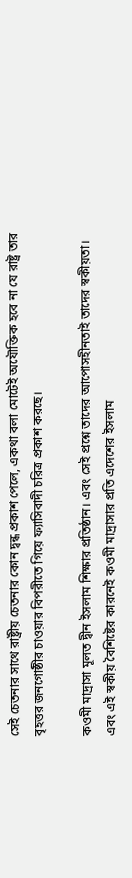সেই চেতনার সাথে রাষ্ট্রীয় চেতনার কোন দ্বন্ধ প্রকাশ পেলে, একথা বলা মোটেই অযৌক্তিক হবে না যে রাষ্ট্র তার বৃহত্তর জনগোষ্ঠীর চাওয়ার বিপরীতে গিয়ে ফ্যাসিবাদী চরিত্র প্রকাশ করছে।

কওমী মাদ্রাসা মূলত দ্বীন ইসলাম শিক্ষার প্রতিষ্ঠান। এবং সেই প্রশ্নে তাদের আপোসহীনতাই তাদের স্বকীয়তা। এবং এই স্বকীয় বৈশিষ্টের কারনেই কওমী মাদ্রাসার প্রতি এদেশের ইসলাম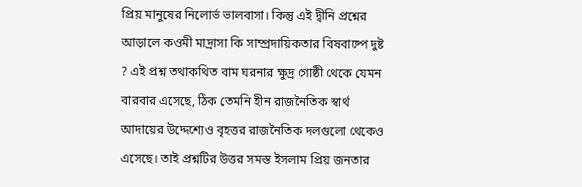প্রিয় মানুষের নিলোর্ভ ভালবাসা। কিন্তু এই দ্বীনি প্রশ্নের আড়ালে কওমী মাদ্রাসা কি সাম্প্রদায়িকতার বিষবাষ্পে দুষ্ট ? এই প্রশ্ন তথাকথিত বাম ঘরনার ক্ষুদ্র গোষ্ঠী থেকে যেমন বারবার এসেছে, ঠিক তেমনি হীন রাজনৈতিক স্বার্থ আদায়ের উদ্দেশ্যেও বৃহত্তর রাজনৈতিক দলগুলো থেকেও এসেছে। তাই প্রশ্নটির উত্তর সমস্ত ইসলাম প্রিয় জনতার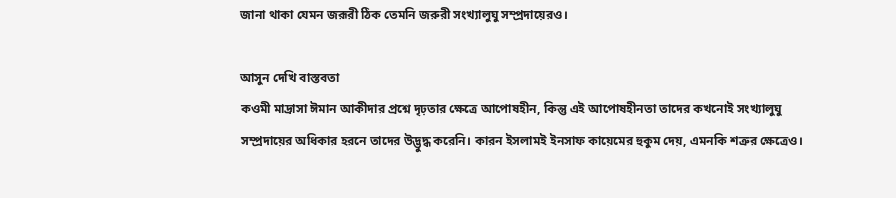জানা থাকা যেমন জরূরী ঠিক তেমনি জরুরী সংখ্যালুঘু সম্প্রদায়েরও।

আসুন দেখি বাস্তবতা
কওমী মাদ্রাসা ঈমান আকীদার প্রশ্নে দৃঢ়তার ক্ষেত্রে আপোষহীন, কিন্তু এই আপোষহীনতা তাদের কখনোই সংখ্যালুঘু সম্প্রদায়ের অধিকার হরনে তাদের উদ্ভুদ্ধ করেনি। কারন ইসলামই ইনসাফ কায়েমের হুকুম দেয়, এমনকি শত্রুর ক্ষেত্রেও।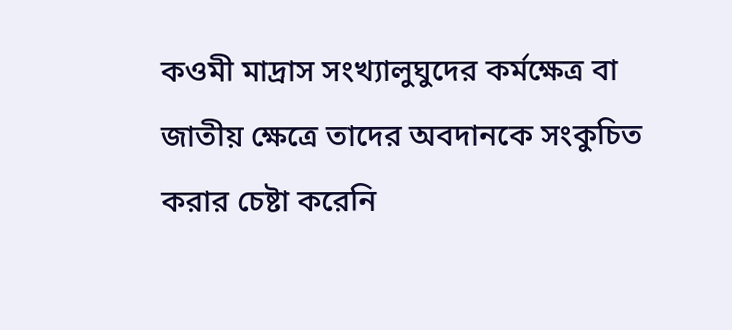কওমী মাদ্রাস সংখ্যালুঘুদের কর্মক্ষেত্র বা জাতীয় ক্ষেত্রে তাদের অবদানকে সংকুচিত করার চেষ্টা করেনি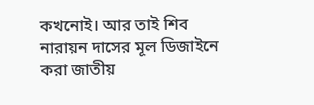কখনোই। আর তাই শিব নারায়ন দাসের মূল ডিজাইনে করা জাতীয়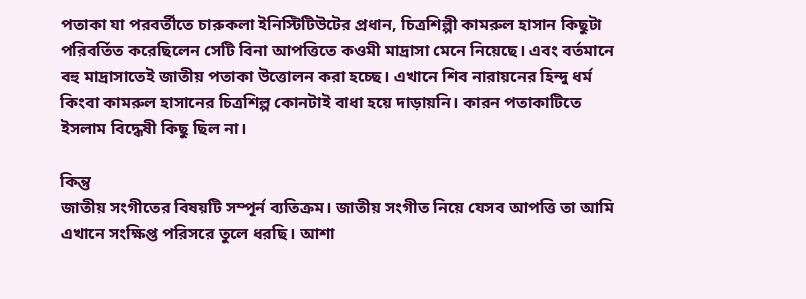পতাকা যা পরবর্তীতে চারুকলা ইনিস্টিটিউটের প্রধান, চিত্রশিল্পী কামরুল হাসান কিছুটা পরিবর্তিত করেছিলেন সেটি বিনা আপত্তিতে কওমী মাদ্রাসা মেনে নিয়েছে। এবং বর্তমানে বহু মাদ্রাসাতেই জাতীয় পতাকা উত্তোলন করা হচ্ছে। এখানে শিব নারায়নের হিন্দু ধর্ম কিংবা কামরুল হাসানের চিত্রশিল্প কোনটাই বাধা হয়ে দাড়ায়নি। কারন পতাকাটিতে ইসলাম বিদ্ধেষী কিছু ছিল না।

কিন্তু
জাতীয় সংগীতের বিষয়টি সম্পূর্ন ব্যতিক্রম। জাতীয় সংগীত নিয়ে যেসব আপত্তি তা আমি এখানে সংক্ষিপ্ত পরিসরে তুলে ধরছি। আশা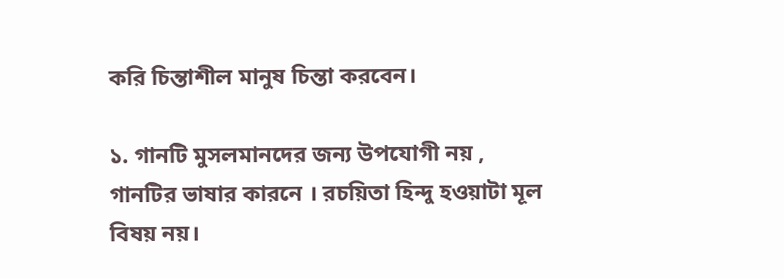করি চিন্তাশীল মানুষ চিন্তা করবেন।

১. গানটি মুসলমানদের জন্য উপযোগী নয় , গানটির ভাষার কারনে । রচয়িতা হিন্দু হওয়াটা মূল বিষয় নয়।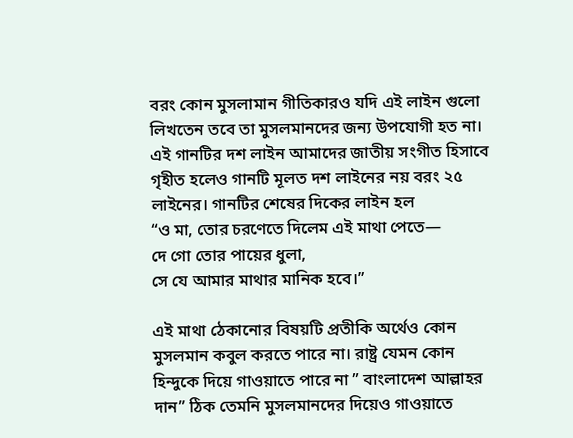বরং কোন মুসলামান গীতিকারও যদি এই লাইন গুলো লিখতেন তবে তা মুসলমানদের জন্য উপযোগী হত না। এই গানটির দশ লাইন আমাদের জাতীয় সংগীত হিসাবে গৃহীত হলেও গানটি মূলত দশ লাইনের নয় বরং ২৫ লাইনের। গানটির শেষের দিকের লাইন হল
“ও মা, তোর চরণেতে দিলেম এই মাথা পেতে—
দে গো তোর পায়ের ধুলা,
সে যে আমার মাথার মানিক হবে।”

এই মাথা ঠেকানোর বিষয়টি প্রতীকি অর্থেও কোন মুসলমান কবুল করতে পারে না। রাষ্ট্র যেমন কোন হিন্দুকে দিয়ে গাওয়াতে পারে না ” বাংলাদেশ আল্লাহর দান” ঠিক তেমনি মুসলমানদের দিয়েও গাওয়াতে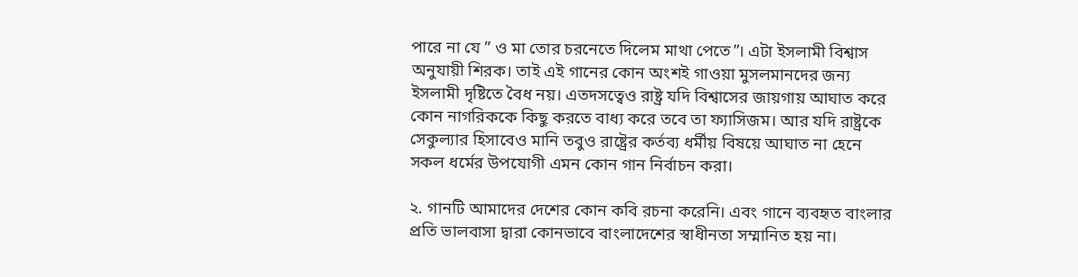পারে না যে ” ও মা তোর চরনেতে দিলেম মাথা পেতে”। এটা ইসলামী বিশ্বাস অনুযায়ী শিরক। তাই এই গানের কোন অংশই গাওয়া মুসলমানদের জন্য ইসলামী দৃষ্টিতে বৈধ নয়। এতদসত্বেও রাষ্ট্র যদি বিশ্বাসের জায়গায় আঘাত করে কোন নাগরিককে কিছু করতে বাধ্য করে তবে তা ফ্যাসিজম। আর যদি রাষ্ট্রকে সেকুল্যার হিসাবেও মানি তবুও রাষ্ট্রের কর্তব্য ধর্মীয় বিষয়ে আঘাত না হেনে সকল ধর্মের উপযোগী এমন কোন গান নির্বাচন করা।

২. গানটি আমাদের দেশের কোন কবি রচনা করেনি। এবং গানে ব্যবহৃত বাংলার প্রতি ভালবাসা দ্বারা কোনভাবে বাংলাদেশের স্বাধীনতা সম্মানিত হয় না।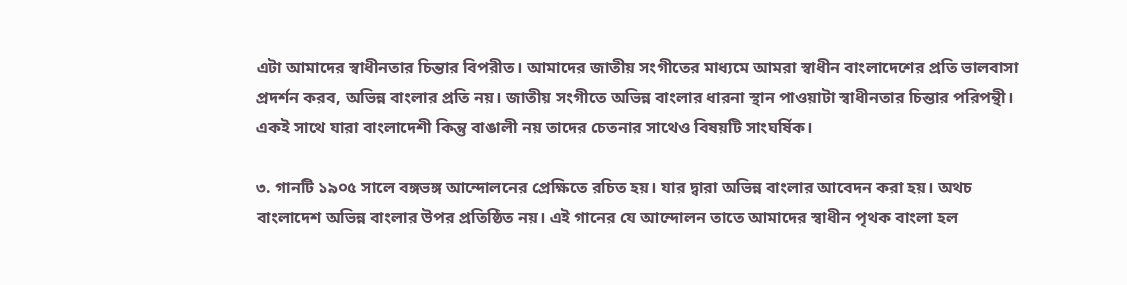এটা আমাদের স্বাধীনতার চিন্তার বিপরীত। আমাদের জাতীয় সংগীতের মাধ্যমে আমরা স্বাধীন বাংলাদেশের প্রতি ভালবাসা প্রদর্শন করব, অভিন্ন বাংলার প্রতি নয়। জাতীয় সংগীতে অভিন্ন বাংলার ধারনা স্থান পাওয়াটা স্বাধীনতার চিন্তার পরিপন্থী। একই সাথে যারা বাংলাদেশী কিন্তু বাঙালী নয় তাদের চেতনার সাথেও বিষয়টি সাংঘর্ষিক।

৩. গানটি ১৯০৫ সালে বঙ্গভঙ্গ আন্দোলনের প্রেক্ষিতে রচিত হয়। যার দ্বারা অভিন্ন বাংলার আবেদন করা হয়। অথচ বাংলাদেশ অভিন্ন বাংলার উপর প্রতিষ্ঠিত নয়। এই গানের যে আন্দোলন তাতে আমাদের স্বাধীন পৃথক বাংলা হল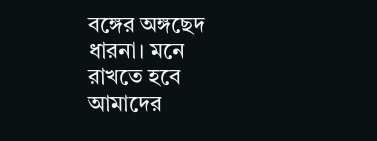বঙ্গের অঙ্গছেদ ধারনা। মনে রাখতে হবে আমাদের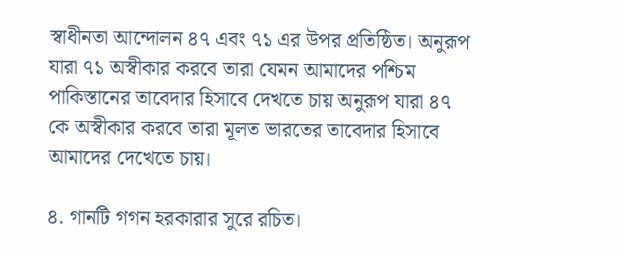স্বাধীনতা আন্দোলন ৪৭ এবং ৭১ এর উপর প্রতিষ্ঠিত। অনুরূপ যারা ৭১ অস্বীকার করবে তারা যেমন আমাদের পশ্চিম পাকিস্তানের তাবেদার হিসাবে দেখতে চায় অনুরূপ যারা ৪৭ কে অস্বীকার করবে তারা মূলত ভারতের তাবেদার হিসাবে আমাদের দেখেতে চায়।

৪. গানটি গগন হরকারার সুরে রচিত।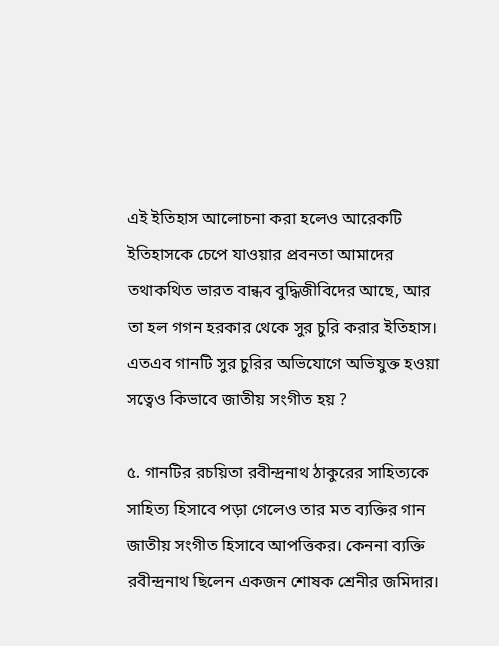এই ইতিহাস আলোচনা করা হলেও আরেকটি ইতিহাসকে চেপে যাওয়ার প্রবনতা আমাদের তথাকথিত ভারত বান্ধব বুদ্ধিজীবিদের আছে, আর তা হল গগন হরকার থেকে সুর চুরি করার ইতিহাস। এতএব গানটি সুর চুরির অভিযোগে অভিযুক্ত হওয়া সত্বেও কিভাবে জাতীয় সংগীত হয় ?

৫. গানটির রচয়িতা রবীন্দ্রনাথ ঠাকুরের সাহিত্যকে সাহিত্য হিসাবে পড়া গেলেও তার মত ব্যক্তির গান জাতীয় সংগীত হিসাবে আপত্তিকর। কেননা ব্যক্তি রবীন্দ্রনাথ ছিলেন একজন শোষক শ্রেনীর জমিদার।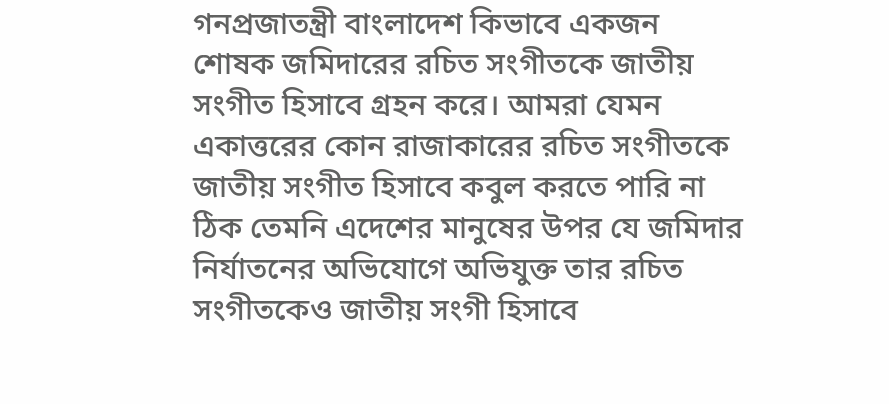গনপ্রজাতন্ত্রী বাংলাদেশ কিভাবে একজন শোষক জমিদারের রচিত সংগীতকে জাতীয় সংগীত হিসাবে গ্রহন করে। আমরা যেমন একাত্তরের কোন রাজাকারের রচিত সংগীতকে জাতীয় সংগীত হিসাবে কবুল করতে পারি না ঠিক তেমনি এদেশের মানুষের উপর যে জমিদার নির্যাতনের অভিযোগে অভিযুক্ত তার রচিত সংগীতকেও জাতীয় সংগী হিসাবে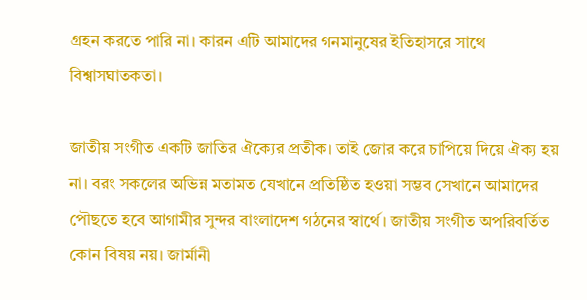গ্রহন করতে পারি না। কারন এটি আমাদের গনমানুষের ইতিহাসরে সাথে বিশ্বাসঘাতকতা।

জাতীয় সংগীত একটি জাতির ঐক্যের প্রতীক। তাই জোর করে চাপিয়ে দিয়ে ঐক্য হয় না। বরং সকলের অভিন্ন মতামত যেখানে প্রতিষ্ঠিত হওয়া সম্ভব সেখানে আমাদের পৌছতে হবে আগামীর সুন্দর বাংলাদেশ গঠনের স্বার্থে। জাতীয় সংগীত অপরিবর্তিত কোন বিষয় নয়। জার্মানী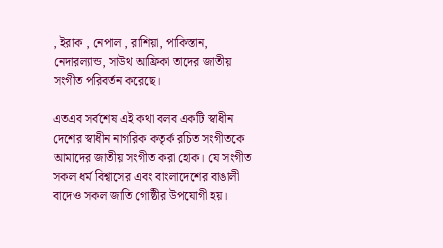, ইরাক , নেপাল , রাশিয়া, পাকিস্তান, নেদারল্যান্ড, সাউথ আফ্রিকা তাদের জাতীয় সংগীত পরিবর্তন করেছে।

এতএব সর্বশেষ এই কথা বলব একটি স্বাধীন দেশের স্বাধীন নাগরিক কতৃর্ক রচিত সংগীতকে আমাদের জাতীয় সংগীত করা হোক। যে সংগীত সকল ধর্ম বিশ্বাসের এবং বাংলাদেশের বাঙালী বাদেও সকল জাতি গোষ্ঠীর উপযোগী হয়।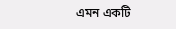এমন একটি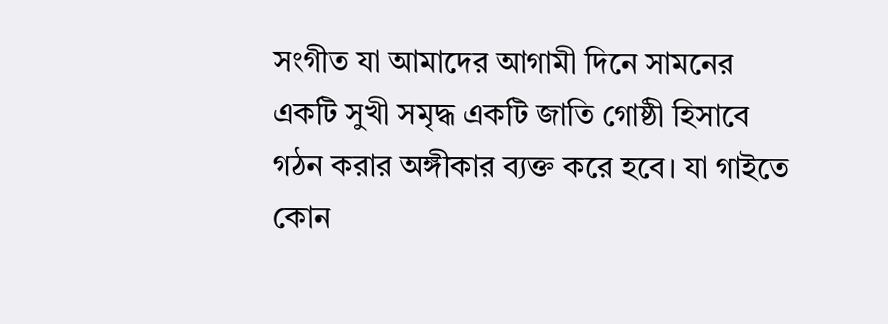সংগীত যা আমাদের আগামী দিনে সামনের একটি সুখী সমৃদ্ধ একটি জাতি গোষ্ঠী হিসাবে গঠন করার অঙ্গীকার ব্যক্ত করে হবে। যা গাইতে কোন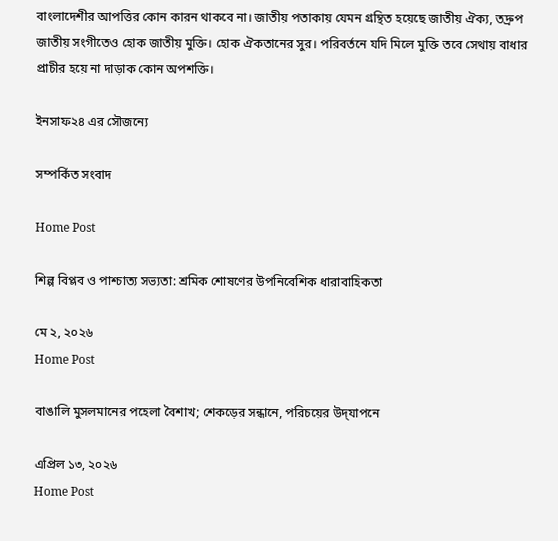বাংলাদেশীর আপত্তির কোন কারন থাকবে না। জাতীয় পতাকায় যেমন গ্রন্থিত হয়েছে জাতীয় ঐক্য, তদ্রুপ জাতীয় সংগীতেও হোক জাতীয় মুক্তি। হোক ঐকতানের সুর। পরিবর্তনে যদি মিলে মুক্তি তবে সেথায় বাধার প্রাচীর হয়ে না দাড়াক কোন অপশক্তি।

ইনসাফ২৪ এর সৌজন্যে

সম্পর্কিত সংবাদ

Home Post

শিল্প বিপ্লব ও পাশ্চাত্য সভ্যতা: শ্রমিক শোষণের উপনিবেশিক ধারাবাহিকতা

মে ২, ২০২৬
Home Post

বাঙালি মুসলমানের পহেলা বৈশাখ; শেকড়ের সন্ধানে, পরিচয়ের উদ্‌যাপনে

এপ্রিল ১৩, ২০২৬
Home Post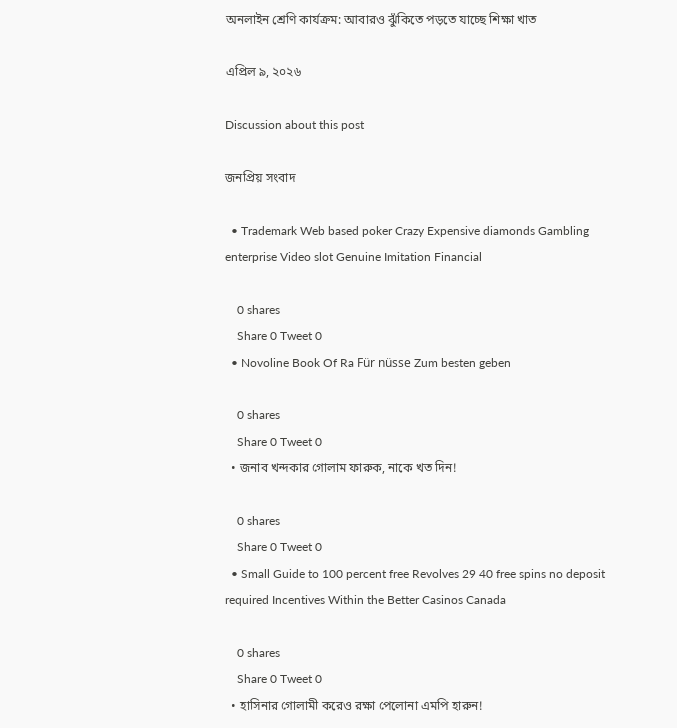অনলাইন শ্রেণি কার্যক্রম: আবারও ঝুঁকিতে পড়তে যাচ্ছে শিক্ষা খাত

এপ্রিল ৯, ২০২৬

Discussion about this post

জনপ্রিয় সংবাদ

  • Trademark Web based poker Crazy Expensive diamonds Gambling enterprise Video slot Genuine Imitation Financial

    0 shares
    Share 0 Tweet 0
  • Novoline Book Of Ra Für nüsse Zum besten geben

    0 shares
    Share 0 Tweet 0
  • জনাব খন্দকার গোলাম ফারুক, নাকে খত দিন!

    0 shares
    Share 0 Tweet 0
  • Small Guide to 100 percent free Revolves 29 40 free spins no deposit required Incentives Within the Better Casinos Canada

    0 shares
    Share 0 Tweet 0
  • হাসিনার গোলামী করেও রক্ষা পেলোনা এমপি হারুন!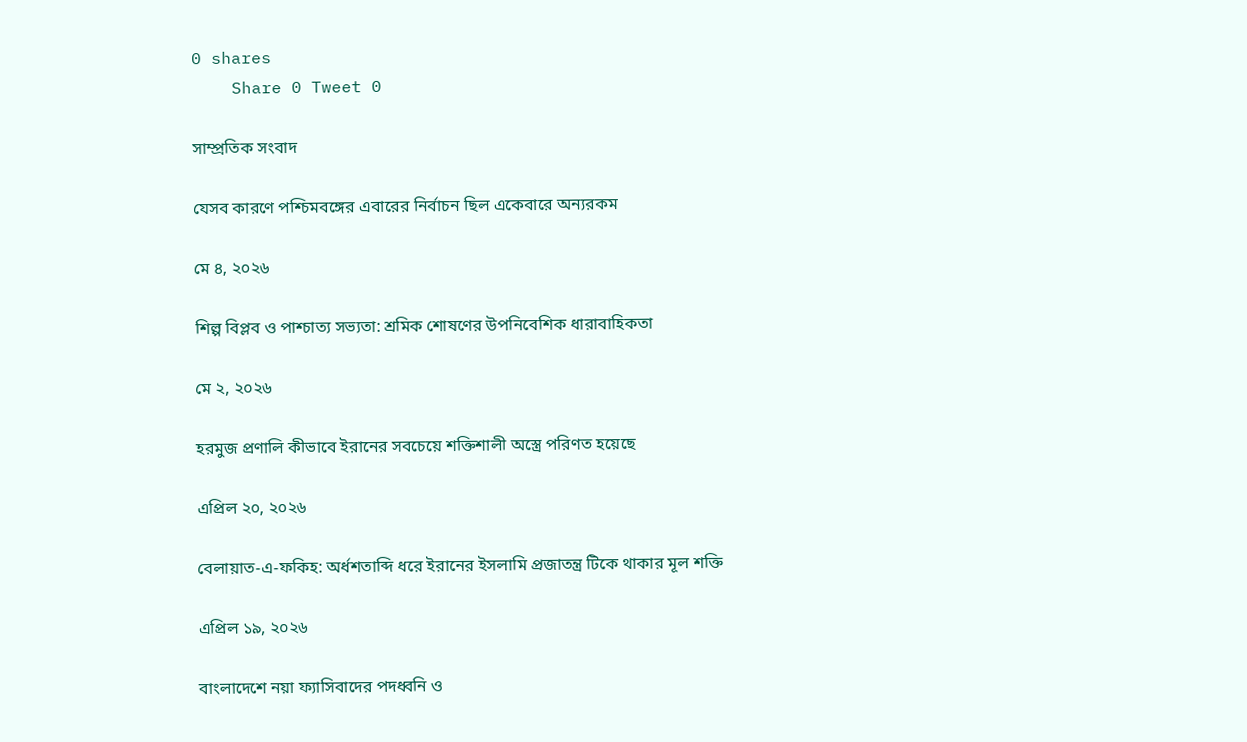0 shares
    Share 0 Tweet 0

সাম্প্রতিক সংবাদ

যেসব কারণে পশ্চিমবঙ্গের এবারের নির্বাচন ছিল একেবারে অন্যরকম

মে ৪, ২০২৬

শিল্প বিপ্লব ও পাশ্চাত্য সভ্যতা: শ্রমিক শোষণের উপনিবেশিক ধারাবাহিকতা

মে ২, ২০২৬

হরমুজ প্রণালি কীভাবে ইরানের সবচেয়ে শক্তিশালী অস্ত্রে পরিণত হয়েছে

এপ্রিল ২০, ২০২৬

বেলায়াত-এ-ফকিহ: অর্ধশতাব্দি ধরে ইরানের ইসলামি প্রজাতন্ত্র টিকে থাকার মূল শক্তি

এপ্রিল ১৯, ২০২৬

বাংলাদেশে নয়া ফ্যাসিবাদের পদধ্বনি ও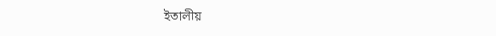ইতালীয়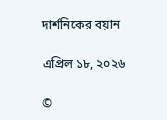দার্শনিকের বয়ান

এপ্রিল ১৮, ২০২৬

©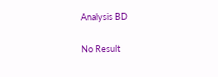Analysis BD

No Result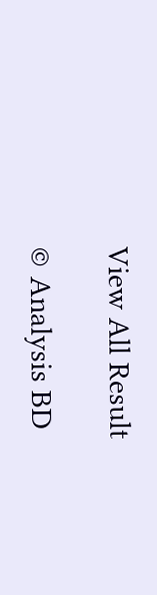View All Result

© Analysis BD